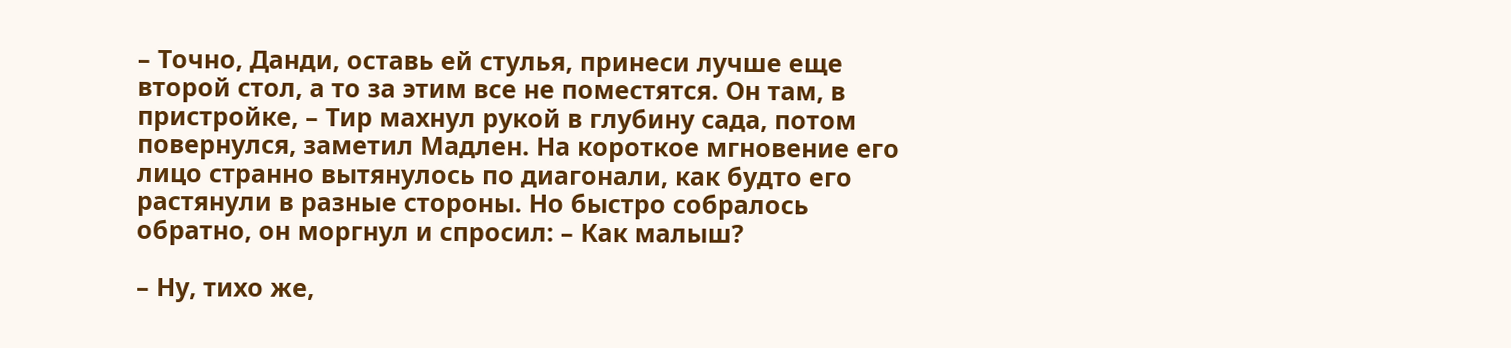– Точно, Данди, оставь ей стулья, принеси лучше еще второй стол, а то за этим все не поместятся. Он там, в пристройке, – Тир махнул рукой в глубину сада, потом повернулся, заметил Мадлен. На короткое мгновение его лицо странно вытянулось по диагонали, как будто его растянули в разные стороны. Но быстро собралось обратно, он моргнул и спросил: – Как малыш?

– Ну, тихо же,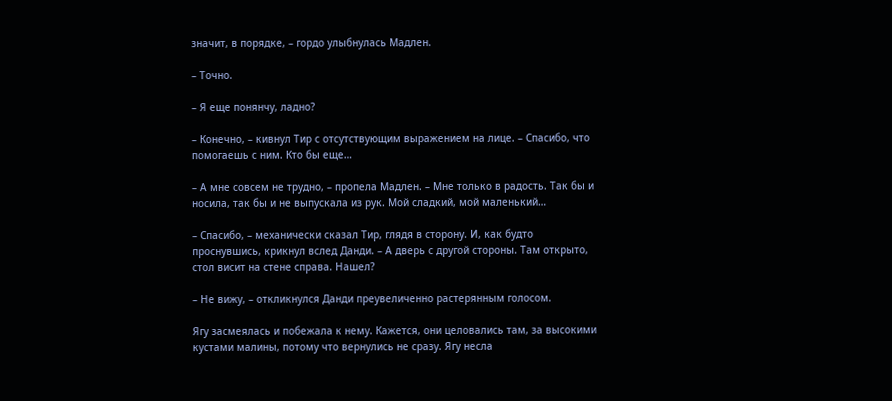значит, в порядке, – гордо улыбнулась Мадлен.

– Точно.

– Я еще понянчу, ладно?

– Конечно, – кивнул Тир с отсутствующим выражением на лице. – Спасибо, что помогаешь с ним. Кто бы еще…

– А мне совсем не трудно, – пропела Мадлен. – Мне только в радость. Так бы и носила, так бы и не выпускала из рук. Мой сладкий, мой маленький…

– Спасибо, – механически сказал Тир, глядя в сторону. И, как будто проснувшись, крикнул вслед Данди. – А дверь с другой стороны. Там открыто, стол висит на стене справа. Нашел?

– Не вижу, – откликнулся Данди преувеличенно растерянным голосом.

Ягу засмеялась и побежала к нему. Кажется, они целовались там, за высокими кустами малины, потому что вернулись не сразу. Ягу несла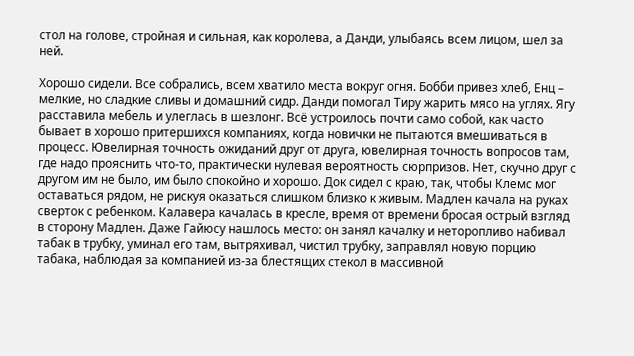стол на голове, стройная и сильная, как королева, а Данди, улыбаясь всем лицом, шел за ней.

Хорошо сидели. Все собрались, всем хватило места вокруг огня. Бобби привез хлеб, Енц – мелкие, но сладкие сливы и домашний сидр. Данди помогал Тиру жарить мясо на углях. Ягу расставила мебель и улеглась в шезлонг. Всё устроилось почти само собой, как часто бывает в хорошо притершихся компаниях, когда новички не пытаются вмешиваться в процесс. Ювелирная точность ожиданий друг от друга, ювелирная точность вопросов там, где надо прояснить что-то, практически нулевая вероятность сюрпризов. Нет, скучно друг с другом им не было, им было спокойно и хорошо. Док сидел с краю, так, чтобы Клемс мог оставаться рядом, не рискуя оказаться слишком близко к живым. Мадлен качала на руках сверток с ребенком. Калавера качалась в кресле, время от времени бросая острый взгляд в сторону Мадлен. Даже Гайюсу нашлось место: он занял качалку и неторопливо набивал табак в трубку, уминал его там, вытряхивал, чистил трубку, заправлял новую порцию табака, наблюдая за компанией из-за блестящих стекол в массивной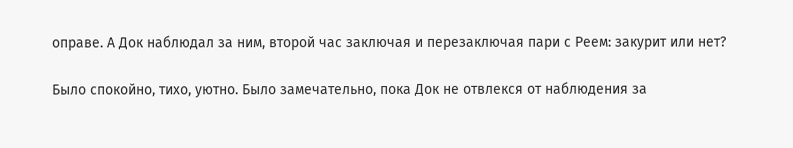оправе. А Док наблюдал за ним, второй час заключая и перезаключая пари с Реем: закурит или нет?

Было спокойно, тихо, уютно. Было замечательно, пока Док не отвлекся от наблюдения за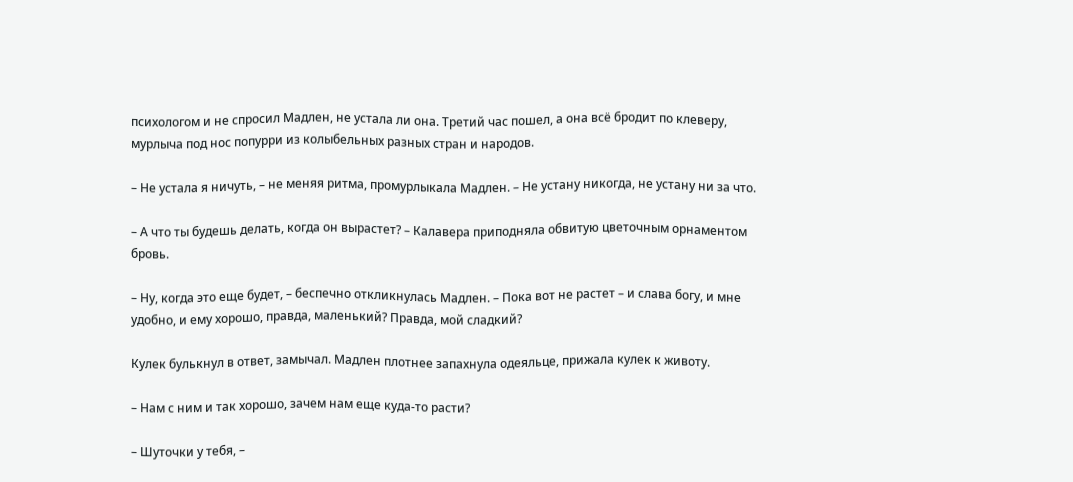психологом и не спросил Мадлен, не устала ли она. Третий час пошел, а она всё бродит по клеверу, мурлыча под нос попурри из колыбельных разных стран и народов.

– Не устала я ничуть, – не меняя ритма, промурлыкала Мадлен. – Не устану никогда, не устану ни за что.

– А что ты будешь делать, когда он вырастет? – Калавера приподняла обвитую цветочным орнаментом бровь.

– Ну, когда это еще будет, – беспечно откликнулась Мадлен. – Пока вот не растет – и слава богу, и мне удобно, и ему хорошо, правда, маленький? Правда, мой сладкий?

Кулек булькнул в ответ, замычал. Мадлен плотнее запахнула одеяльце, прижала кулек к животу.

– Нам с ним и так хорошо, зачем нам еще куда-то расти?

– Шуточки у тебя, –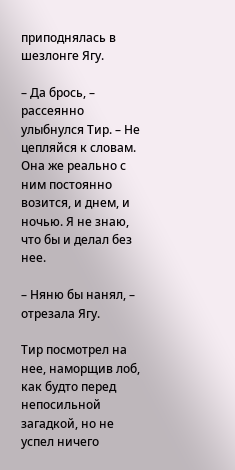приподнялась в шезлонге Ягу.

– Да брось, – рассеянно улыбнулся Тир. – Не цепляйся к словам. Она же реально с ним постоянно возится, и днем, и ночью. Я не знаю, что бы и делал без нее.

– Няню бы нанял, – отрезала Ягу.

Тир посмотрел на нее, наморщив лоб, как будто перед непосильной загадкой, но не успел ничего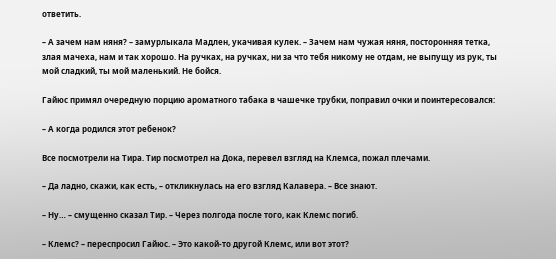ответить.

– А зачем нам няня? – замурлыкала Мадлен, укачивая кулек. – Зачем нам чужая няня, посторонняя тетка, злая мачеха, нам и так хорошо. На ручках, на ручках, ни за что тебя никому не отдам, не выпущу из рук, ты мой сладкий, ты мой маленький. Не бойся.

Гайюс примял очередную порцию ароматного табака в чашечке трубки, поправил очки и поинтересовался:

– А когда родился этот ребенок?

Все посмотрели на Тира. Тир посмотрел на Дока, перевел взгляд на Клемса, пожал плечами.

– Да ладно, скажи, как есть, – откликнулась на его взгляд Калавера. – Все знают.

– Ну… – смущенно сказал Тир. – Через полгода после того, как Клемс погиб.

– Клемс? – переспросил Гайюс. – Это какой-то другой Клемс, или вот этот?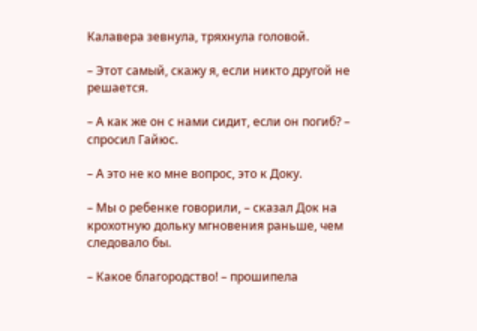Калавера зевнула, тряхнула головой.

– Этот самый, скажу я, если никто другой не решается.

– А как же он с нами сидит, если он погиб? – спросил Гайюс.

– А это не ко мне вопрос, это к Доку.

– Мы о ребенке говорили, – сказал Док на крохотную дольку мгновения раньше, чем следовало бы.

– Какое благородство! – прошипела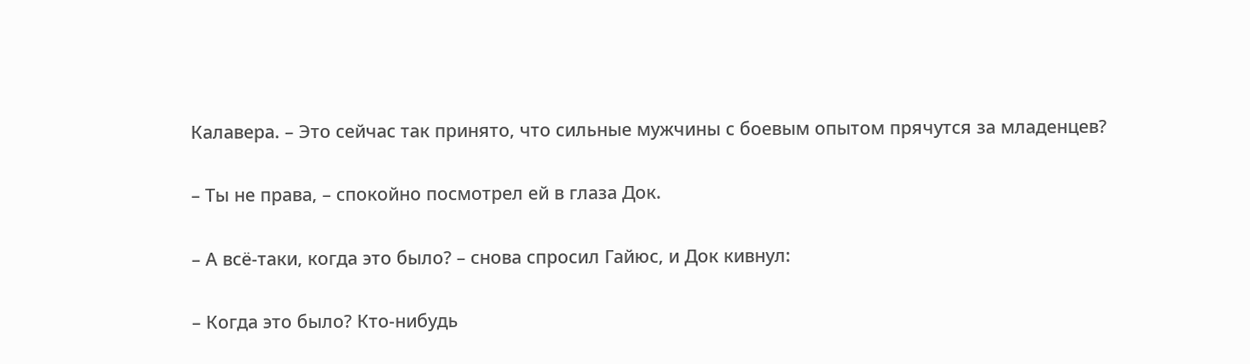Калавера. – Это сейчас так принято, что сильные мужчины с боевым опытом прячутся за младенцев?

– Ты не права, – спокойно посмотрел ей в глаза Док.

– А всё-таки, когда это было? – снова спросил Гайюс, и Док кивнул:

– Когда это было? Кто-нибудь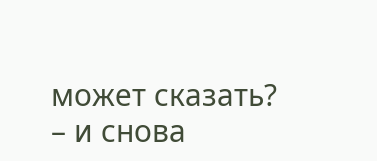может сказать? – и снова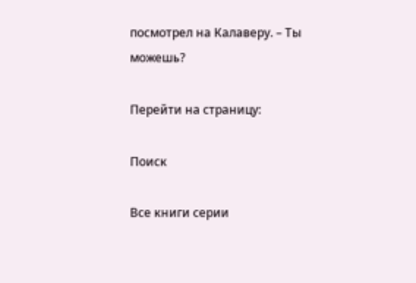посмотрел на Калаверу. – Ты можешь?

Перейти на страницу:

Поиск

Все книги серии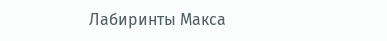Лабиринты Макса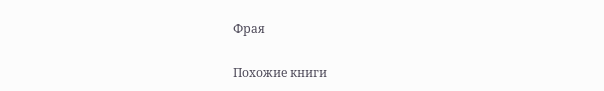Фрая

Похожие книги